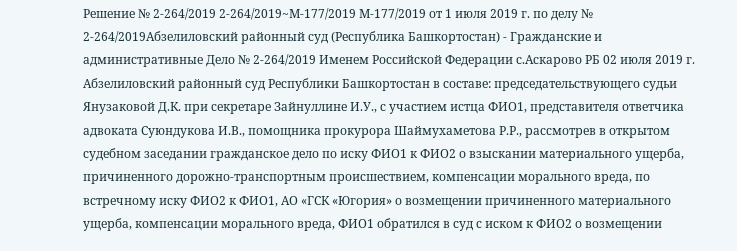Решение № 2-264/2019 2-264/2019~М-177/2019 М-177/2019 от 1 июля 2019 г. по делу № 2-264/2019Абзелиловский районный суд (Республика Башкортостан) - Гражданские и административные Дело № 2-264/2019 Именем Российской Федерации с.Аскарово РБ 02 июля 2019 г. Абзелиловский районный суд Республики Башкортостан в составе: председательствующего судьи Янузаковой Д.К. при секретаре Зайнуллине И.У., с участием истца ФИО1, представителя ответчика адвоката Суюндукова И.В., помощника прокурора Шаймухаметова Р.Р., рассмотрев в открытом судебном заседании гражданское дело по иску ФИО1 к ФИО2 о взыскании материального ущерба, причиненного дорожно-транспортным происшествием, компенсации морального вреда, по встречному иску ФИО2 к ФИО1, АО «ГСК «Югория» о возмещении причиненного материального ущерба, компенсации морального вреда, ФИО1 обратился в суд с иском к ФИО2 о возмещении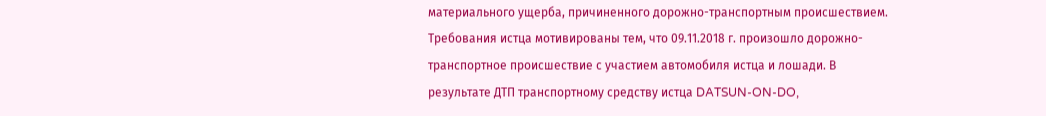материального ущерба, причиненного дорожно-транспортным происшествием. Требования истца мотивированы тем, что 09.11.2018 г. произошло дорожно-транспортное происшествие с участием автомобиля истца и лошади. В результате ДТП транспортному средству истца DATSUN-ON-DO,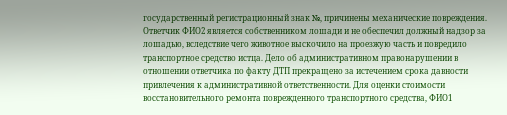государственный регистрационный знак №, причинены механические повреждения. Ответчик ФИО2 является собственником лошади и не обеспечил должный надзор за лошадью, вследствие чего животное выскочило на проезжую часть и повредило транспортное средство истца. Дело об административном правонарушении в отношении ответчика по факту ДТП прекращено за истечением срока давности привлечения к административной ответственности. Для оценки стоимости восстановительного ремонта поврежденного транспортного средства, ФИО1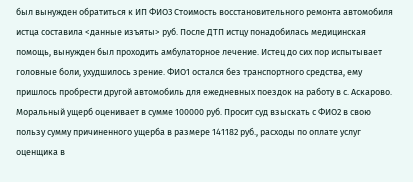был вынужден обратиться к ИП ФИО3 Стоимость восстановительного ремонта автомобиля истца составила <данные изъяты> руб. После ДТП истцу понадобилась медицинская помощь, вынужден был проходить амбулаторное лечение. Истец до сих пор испытывает головные боли, ухудшилось зрение. ФИО1 остался без транспортного средства, ему пришлось пробрести другой автомобиль для ежедневных поездок на работу в с. Аскарово. Моральный ущерб оценивает в сумме 100000 руб. Просит суд взыскать с ФИО2 в свою пользу сумму причиненного ущерба в размере 141182 руб., расходы по оплате услуг оценщика в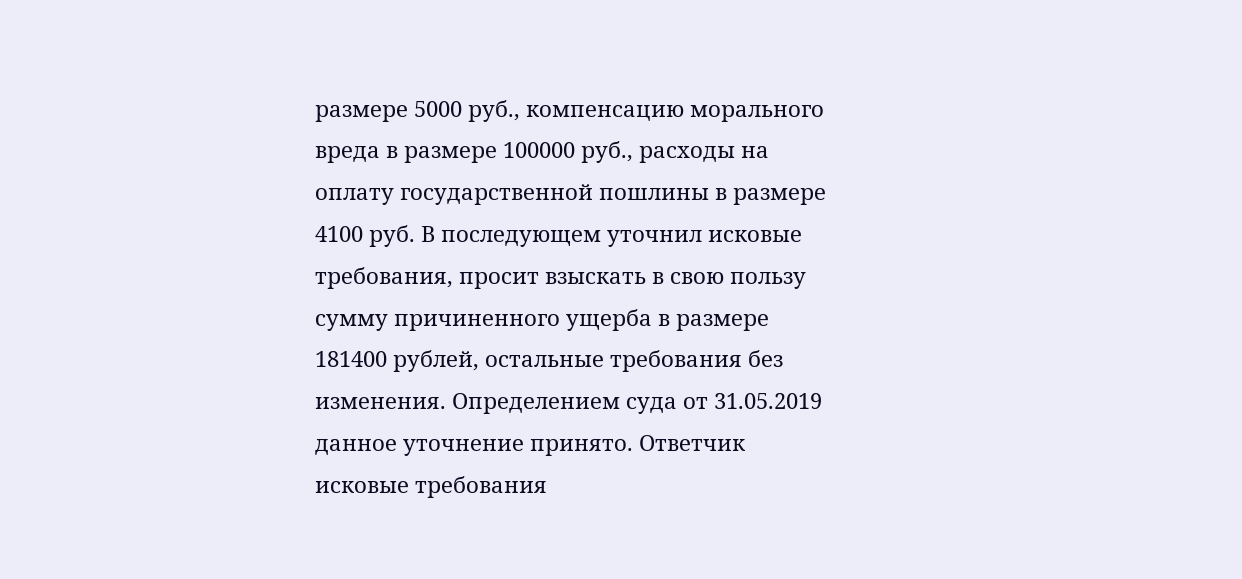размере 5000 руб., компенсацию морального вреда в размере 100000 руб., расходы на оплату государственной пошлины в размере 4100 руб. В последующем уточнил исковые требования, просит взыскать в свою пользу сумму причиненного ущерба в размере 181400 рублей, остальные требования без изменения. Определением суда от 31.05.2019 данное уточнение принято. Ответчик исковые требования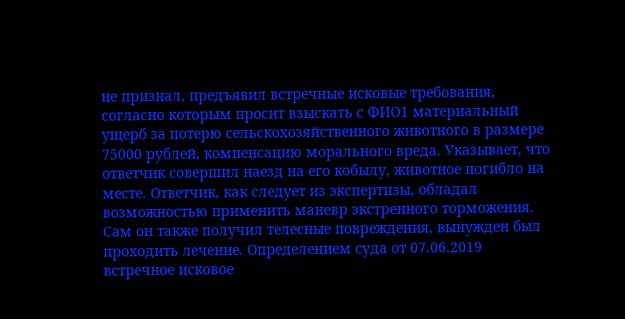не признал, предъявил встречные исковые требования, согласно которым просит взыскать с ФИО1 материальный ущерб за потерю сельскохозяйственного животного в размере 75000 рублей, компенсацию морального вреда. Указывает, что ответчик совершил наезд на его кобылу, животное погибло на месте. Ответчик, как следует из экспертизы, обладал возможностью применить маневр экстренного торможения. Сам он также получил телесные повреждения, вынужден был проходить лечение. Определением суда от 07.06.2019 встречное исковое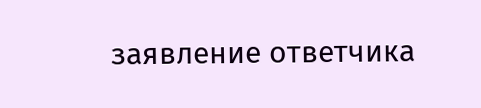заявление ответчика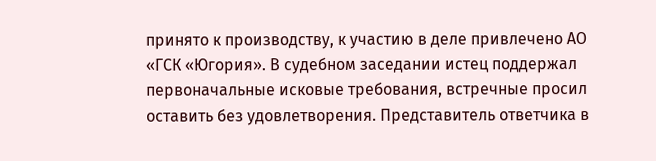принято к производству, к участию в деле привлечено АО «ГСК «Югория». В судебном заседании истец поддержал первоначальные исковые требования, встречные просил оставить без удовлетворения. Представитель ответчика в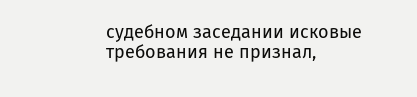судебном заседании исковые требования не признал,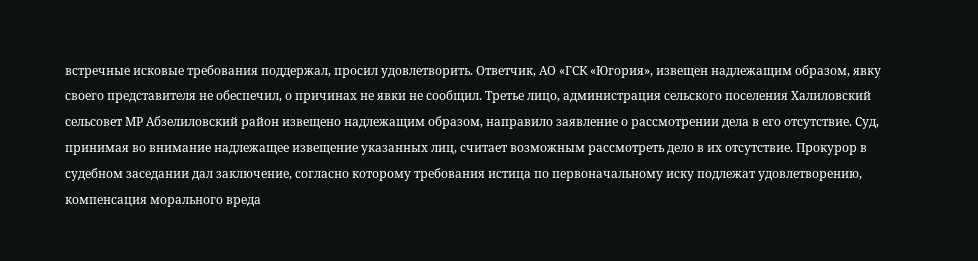встречные исковые требования поддержал, просил удовлетворить. Ответчик, АО «ГСК «Югория», извещен надлежащим образом, явку своего представителя не обеспечил, о причинах не явки не сообщил. Третье лицо, администрация сельского поселения Халиловский сельсовет МР Абзелиловский район извещено надлежащим образом, направило заявление о рассмотрении дела в его отсутствие. Суд, принимая во внимание надлежащее извещение указанных лиц, считает возможным рассмотреть дело в их отсутствие. Прокурор в судебном заседании дал заключение, согласно которому требования истица по первоначальному иску подлежат удовлетворению, компенсация морального вреда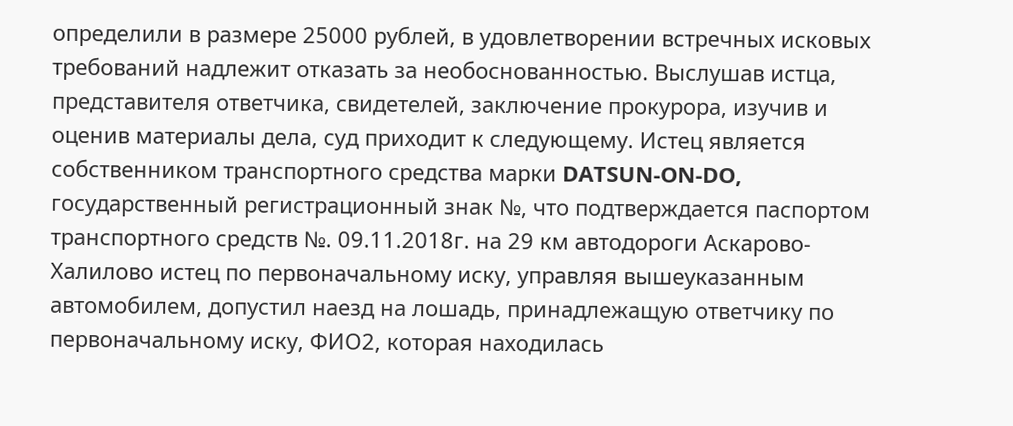определили в размере 25000 рублей, в удовлетворении встречных исковых требований надлежит отказать за необоснованностью. Выслушав истца, представителя ответчика, свидетелей, заключение прокурора, изучив и оценив материалы дела, суд приходит к следующему. Истец является собственником транспортного средства марки DATSUN-ON-DO, государственный регистрационный знак №, что подтверждается паспортом транспортного средств №. 09.11.2018г. на 29 км автодороги Аскарово-Халилово истец по первоначальному иску, управляя вышеуказанным автомобилем, допустил наезд на лошадь, принадлежащую ответчику по первоначальному иску, ФИО2, которая находилась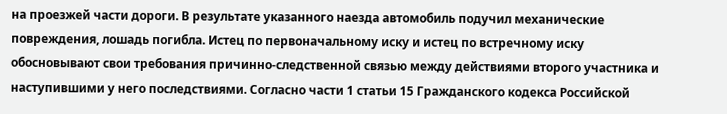на проезжей части дороги. В результате указанного наезда автомобиль подучил механические повреждения, лошадь погибла. Истец по первоначальному иску и истец по встречному иску обосновывают свои требования причинно-следственной связью между действиями второго участника и наступившими у него последствиями. Согласно части 1 статьи 15 Гражданского кодекса Российской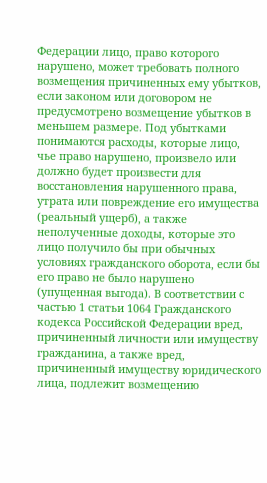Федерации лицо, право которого нарушено, может требовать полного возмещения причиненных ему убытков, если законом или договором не предусмотрено возмещение убытков в меньшем размере. Под убытками понимаются расходы, которые лицо, чье право нарушено, произвело или должно будет произвести для восстановления нарушенного права, утрата или повреждение его имущества (реальный ущерб), а также неполученные доходы, которые это лицо получило бы при обычных условиях гражданского оборота, если бы его право не было нарушено (упущенная выгода). В соответствии с частью 1 статьи 1064 Гражданского кодекса Российской Федерации вред, причиненный личности или имуществу гражданина, а также вред, причиненный имуществу юридического лица, подлежит возмещению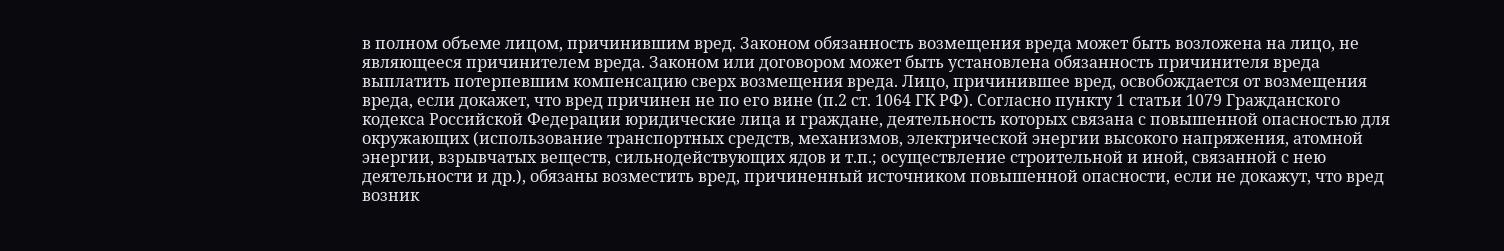в полном объеме лицом, причинившим вред. Законом обязанность возмещения вреда может быть возложена на лицо, не являющееся причинителем вреда. Законом или договором может быть установлена обязанность причинителя вреда выплатить потерпевшим компенсацию сверх возмещения вреда. Лицо, причинившее вред, освобождается от возмещения вреда, если докажет, что вред причинен не по его вине (п.2 ст. 1064 ГК РФ). Согласно пункту 1 статьи 1079 Гражданского кодекса Российской Федерации юридические лица и граждане, деятельность которых связана с повышенной опасностью для окружающих (использование транспортных средств, механизмов, электрической энергии высокого напряжения, атомной энергии, взрывчатых веществ, сильнодействующих ядов и т.п.; осуществление строительной и иной, связанной с нею деятельности и др.), обязаны возместить вред, причиненный источником повышенной опасности, если не докажут, что вред возник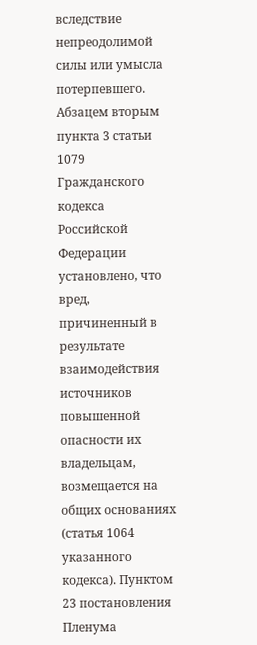вследствие непреодолимой силы или умысла потерпевшего. Абзацем вторым пункта 3 статьи 1079 Гражданского кодекса Российской Федерации установлено, что вред, причиненный в результате взаимодействия источников повышенной опасности их владельцам, возмещается на общих основаниях (статья 1064 указанного кодекса). Пунктом 23 постановления Пленума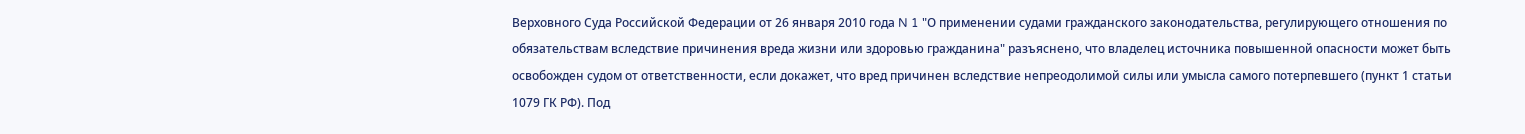Верховного Суда Российской Федерации от 26 января 2010 года N 1 "О применении судами гражданского законодательства, регулирующего отношения по обязательствам вследствие причинения вреда жизни или здоровью гражданина" разъяснено, что владелец источника повышенной опасности может быть освобожден судом от ответственности, если докажет, что вред причинен вследствие непреодолимой силы или умысла самого потерпевшего (пункт 1 статьи 1079 ГК РФ). Под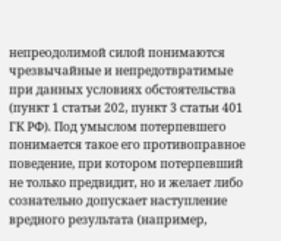непреодолимой силой понимаются чрезвычайные и непредотвратимые при данных условиях обстоятельства (пункт 1 статьи 202, пункт 3 статьи 401 ГК РФ). Под умыслом потерпевшего понимается такое его противоправное поведение, при котором потерпевший не только предвидит, но и желает либо сознательно допускает наступление вредного результата (например,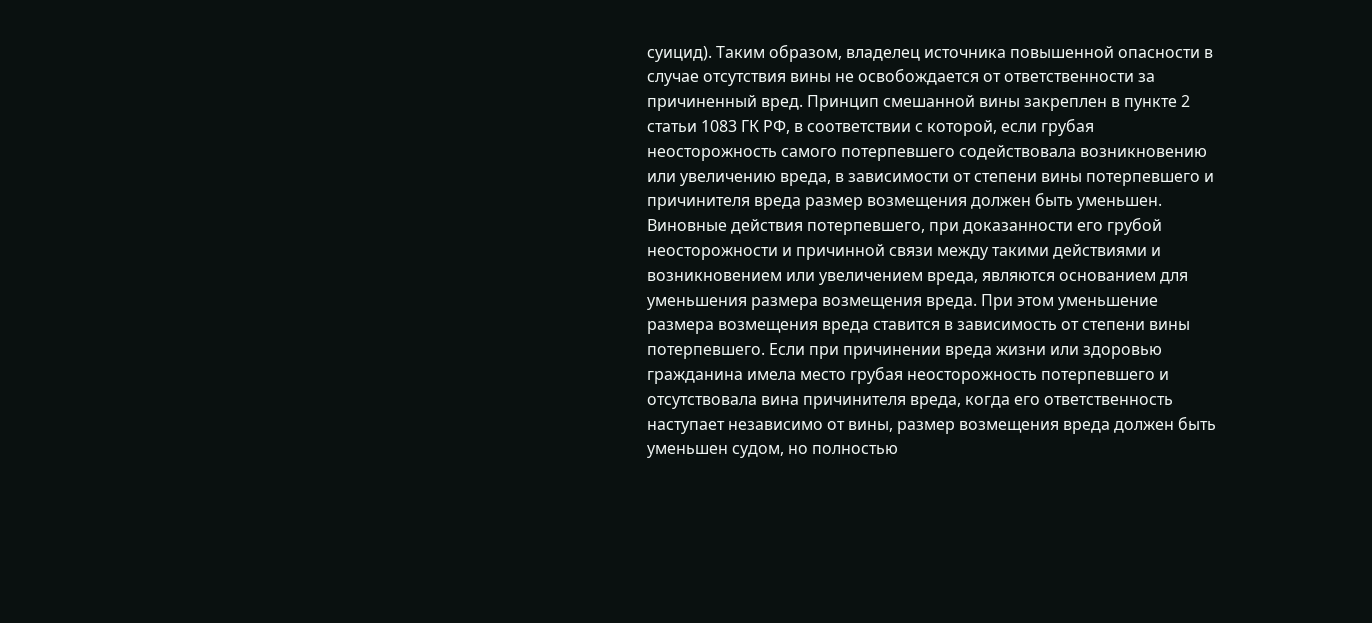суицид). Таким образом, владелец источника повышенной опасности в случае отсутствия вины не освобождается от ответственности за причиненный вред. Принцип смешанной вины закреплен в пункте 2 статьи 1083 ГК РФ, в соответствии с которой, если грубая неосторожность самого потерпевшего содействовала возникновению или увеличению вреда, в зависимости от степени вины потерпевшего и причинителя вреда размер возмещения должен быть уменьшен. Виновные действия потерпевшего, при доказанности его грубой неосторожности и причинной связи между такими действиями и возникновением или увеличением вреда, являются основанием для уменьшения размера возмещения вреда. При этом уменьшение размера возмещения вреда ставится в зависимость от степени вины потерпевшего. Если при причинении вреда жизни или здоровью гражданина имела место грубая неосторожность потерпевшего и отсутствовала вина причинителя вреда, когда его ответственность наступает независимо от вины, размер возмещения вреда должен быть уменьшен судом, но полностью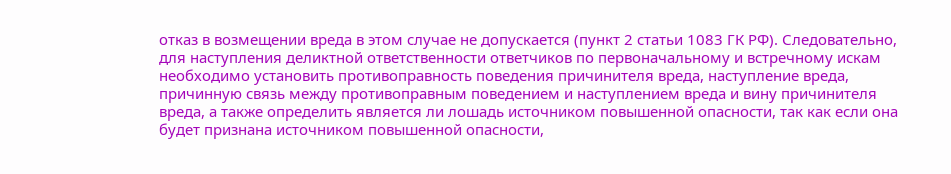отказ в возмещении вреда в этом случае не допускается (пункт 2 статьи 1083 ГК РФ). Следовательно, для наступления деликтной ответственности ответчиков по первоначальному и встречному искам необходимо установить противоправность поведения причинителя вреда, наступление вреда, причинную связь между противоправным поведением и наступлением вреда и вину причинителя вреда, а также определить является ли лошадь источником повышенной опасности, так как если она будет признана источником повышенной опасности,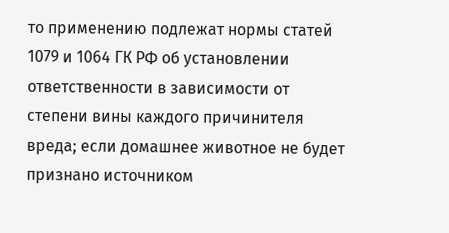то применению подлежат нормы статей 1079 и 1064 ГК РФ об установлении ответственности в зависимости от степени вины каждого причинителя вреда; если домашнее животное не будет признано источником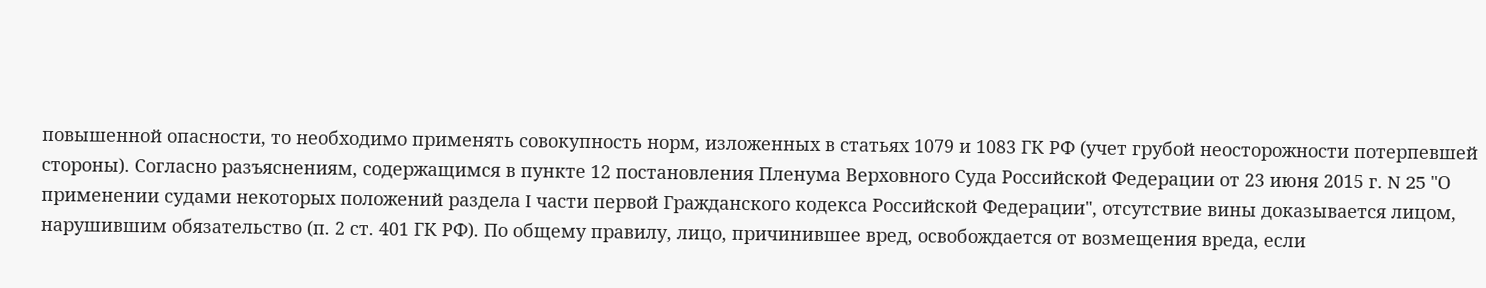повышенной опасности, то необходимо применять совокупность норм, изложенных в статьях 1079 и 1083 ГК РФ (учет грубой неосторожности потерпевшей стороны). Согласно разъяснениям, содержащимся в пункте 12 постановления Пленума Верховного Суда Российской Федерации от 23 июня 2015 г. N 25 "О применении судами некоторых положений раздела I части первой Гражданского кодекса Российской Федерации", отсутствие вины доказывается лицом, нарушившим обязательство (п. 2 ст. 401 ГК РФ). По общему правилу, лицо, причинившее вред, освобождается от возмещения вреда, если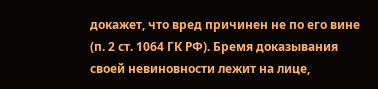докажет, что вред причинен не по его вине (п. 2 ст. 1064 ГК РФ). Бремя доказывания своей невиновности лежит на лице,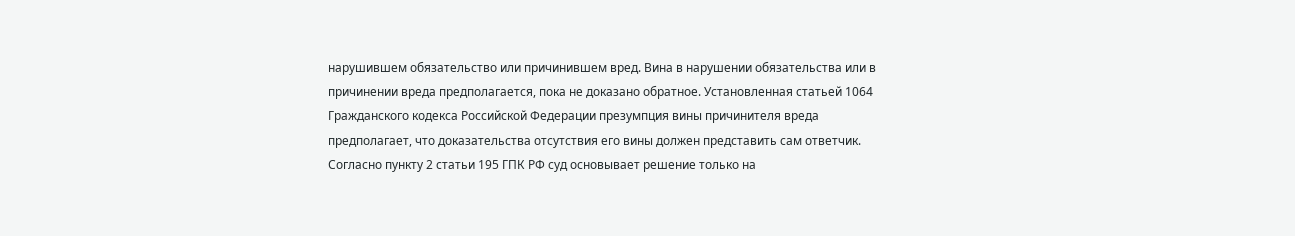нарушившем обязательство или причинившем вред. Вина в нарушении обязательства или в причинении вреда предполагается, пока не доказано обратное. Установленная статьей 1064 Гражданского кодекса Российской Федерации презумпция вины причинителя вреда предполагает, что доказательства отсутствия его вины должен представить сам ответчик. Согласно пункту 2 статьи 195 ГПК РФ суд основывает решение только на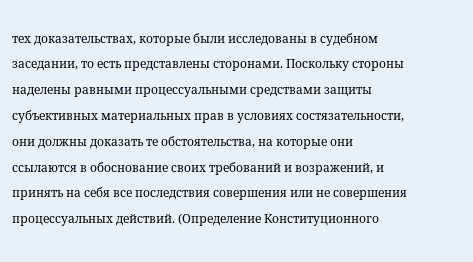тех доказательствах, которые были исследованы в судебном заседании, то есть представлены сторонами. Поскольку стороны наделены равными процессуальными средствами защиты субъективных материальных прав в условиях состязательности, они должны доказать те обстоятельства, на которые они ссылаются в обоснование своих требований и возражений, и принять на себя все последствия совершения или не совершения процессуальных действий. (Определение Конституционного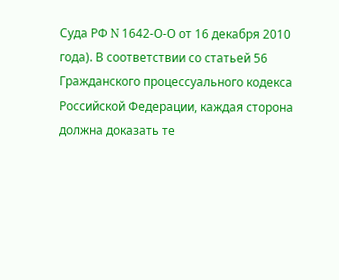Суда РФ N 1642-О-О от 16 декабря 2010 года). В соответствии со статьей 56 Гражданского процессуального кодекса Российской Федерации, каждая сторона должна доказать те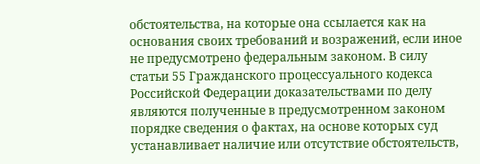обстоятельства, на которые она ссылается как на основания своих требований и возражений, если иное не предусмотрено федеральным законом. В силу статьи 55 Гражданского процессуального кодекса Российской Федерации доказательствами по делу являются полученные в предусмотренном законом порядке сведения о фактах, на основе которых суд устанавливает наличие или отсутствие обстоятельств,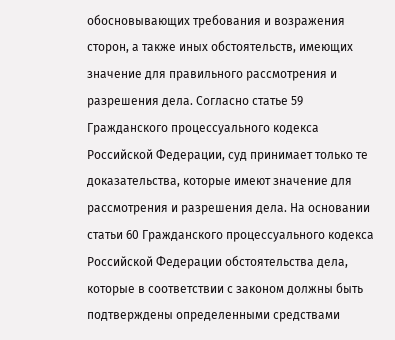обосновывающих требования и возражения сторон, а также иных обстоятельств, имеющих значение для правильного рассмотрения и разрешения дела. Согласно статье 59 Гражданского процессуального кодекса Российской Федерации, суд принимает только те доказательства, которые имеют значение для рассмотрения и разрешения дела. На основании статьи 60 Гражданского процессуального кодекса Российской Федерации обстоятельства дела, которые в соответствии с законом должны быть подтверждены определенными средствами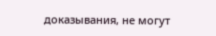доказывания, не могут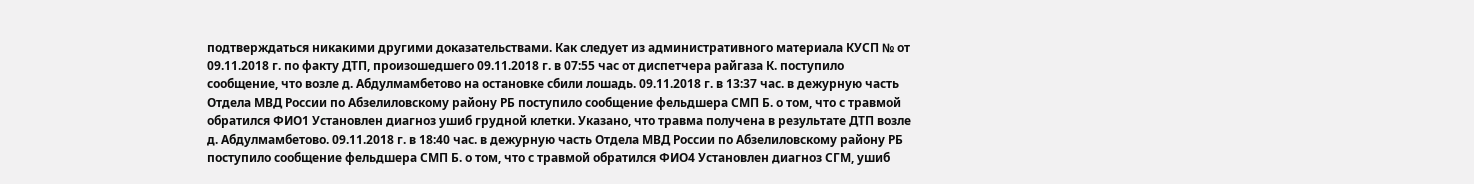подтверждаться никакими другими доказательствами. Как следует из административного материала КУСП № от 09.11.2018 г. по факту ДТП, произошедшего 09.11.2018 г. в 07:55 час от диспетчера райгаза К. поступило сообщение, что возле д. Абдулмамбетово на остановке сбили лошадь. 09.11.2018 г. в 13:37 час. в дежурную часть Отдела МВД России по Абзелиловскому району РБ поступило сообщение фельдшера СМП Б. о том, что с травмой обратился ФИО1 Установлен диагноз ушиб грудной клетки. Указано, что травма получена в результате ДТП возле д. Абдулмамбетово. 09.11.2018 г. в 18:40 час. в дежурную часть Отдела МВД России по Абзелиловскому району РБ поступило сообщение фельдшера СМП Б. о том, что с травмой обратился ФИО4 Установлен диагноз СГМ, ушиб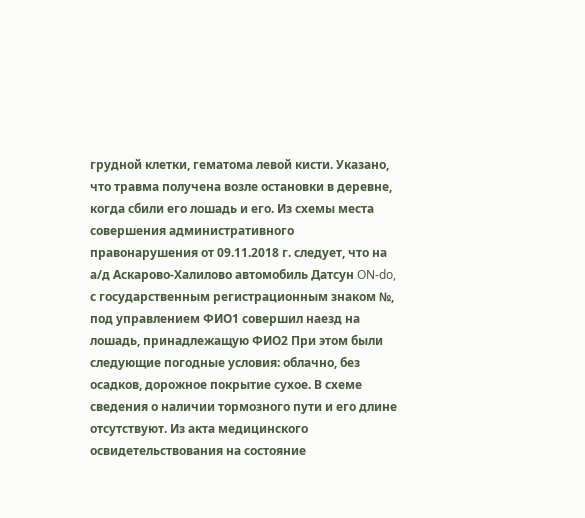грудной клетки, гематома левой кисти. Указано, что травма получена возле остановки в деревне, когда сбили его лошадь и его. Из схемы места совершения административного правонарушения от 09.11.2018 г. следует, что на а/д Аскарово-Халилово автомобиль Датсун ON-do, с государственным регистрационным знаком №, под управлением ФИО1 совершил наезд на лошадь, принадлежащую ФИО2 При этом были следующие погодные условия: облачно, без осадков, дорожное покрытие сухое. В схеме сведения о наличии тормозного пути и его длине отсутствуют. Из акта медицинского освидетельствования на состояние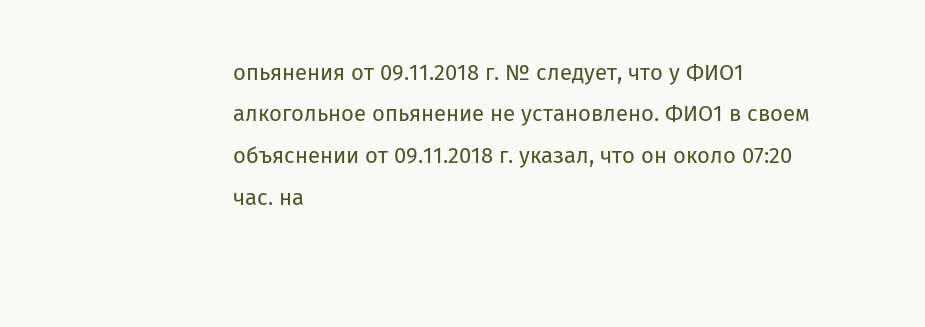опьянения от 09.11.2018 г. № следует, что у ФИО1 алкогольное опьянение не установлено. ФИО1 в своем объяснении от 09.11.2018 г. указал, что он около 07:20 час. на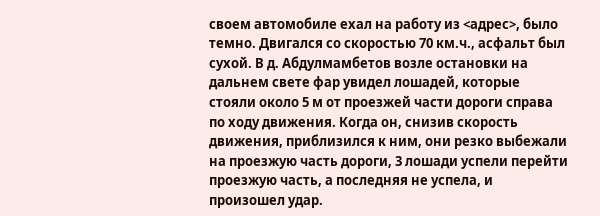своем автомобиле ехал на работу из <адрес>, было темно. Двигался со скоростью 70 км.ч., асфальт был сухой. В д. Абдулмамбетов возле остановки на дальнем свете фар увидел лошадей, которые стояли около 5 м от проезжей части дороги справа по ходу движения. Когда он, снизив скорость движения, приблизился к ним, они резко выбежали на проезжую часть дороги, 3 лошади успели перейти проезжую часть, а последняя не успела, и произошел удар.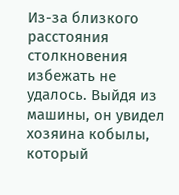Из-за близкого расстояния столкновения избежать не удалось. Выйдя из машины, он увидел хозяина кобылы, который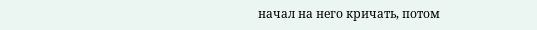начал на него кричать, потом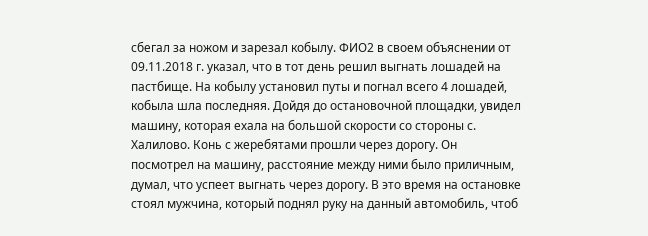сбегал за ножом и зарезал кобылу. ФИО2 в своем объяснении от 09.11.2018 г. указал, что в тот день решил выгнать лошадей на пастбище. На кобылу установил путы и погнал всего 4 лошадей, кобыла шла последняя. Дойдя до остановочной площадки, увидел машину, которая ехала на большой скорости со стороны с. Халилово. Конь с жеребятами прошли через дорогу. Он посмотрел на машину, расстояние между ними было приличным, думал, что успеет выгнать через дорогу. В это время на остановке стоял мужчина, который поднял руку на данный автомобиль, чтоб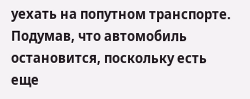уехать на попутном транспорте. Подумав, что автомобиль остановится, поскольку есть еще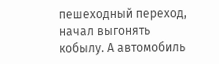пешеходный переход, начал выгонять кобылу. А автомобиль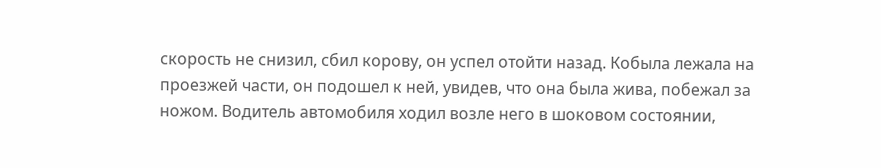скорость не снизил, сбил корову, он успел отойти назад. Кобыла лежала на проезжей части, он подошел к ней, увидев, что она была жива, побежал за ножом. Водитель автомобиля ходил возле него в шоковом состоянии,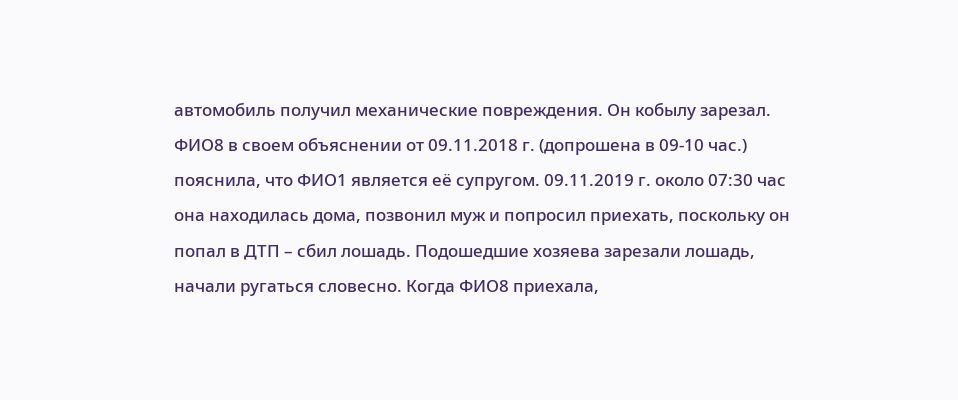автомобиль получил механические повреждения. Он кобылу зарезал. ФИО8 в своем объяснении от 09.11.2018 г. (допрошена в 09-10 час.) пояснила, что ФИО1 является её супругом. 09.11.2019 г. около 07:30 час она находилась дома, позвонил муж и попросил приехать, поскольку он попал в ДТП – сбил лошадь. Подошедшие хозяева зарезали лошадь, начали ругаться словесно. Когда ФИО8 приехала,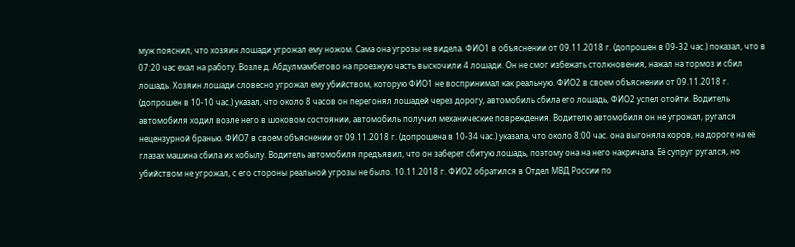муж пояснил, что хозяин лошади угрожал ему ножом. Сама она угрозы не видела. ФИО1 в объяснении от 09.11.2018 г. (допрошен в 09-32 час.) показал, что в 07:20 час ехал на работу. Возле д. Абдулмамбетово на проезжую часть выскочили 4 лошади. Он не смог избежать столкновения, нажал на тормоз и сбил лошадь. Хозяин лошади словесно угрожал ему убийством, которую ФИО1 не воспринимал как реальную. ФИО2 в своем объяснении от 09.11.2018 г. (допрошен в 10-10 час.) указал, что около 8 часов он перегонял лошадей через дорогу, автомобиль сбила его лошадь, ФИО2 успел отойти. Водитель автомобиля ходил возле него в шоковом состоянии, автомобиль получил механические повреждения. Водителю автомобиля он не угрожал, ругался нецензурной бранью. ФИО7 в своем объяснении от 09.11.2018 г. (допрошена в 10-34 час.) указала, что около 8:00 час. она выгоняла коров, на дороге на её глазах машина сбила их кобылу. Водитель автомобиля предъявил, что он заберет сбитую лошадь, поэтому она на него накричала. Её супруг ругался, но убийством не угрожал, с его стороны реальной угрозы не было. 10.11.2018 г. ФИО2 обратился в Отдел МВД России по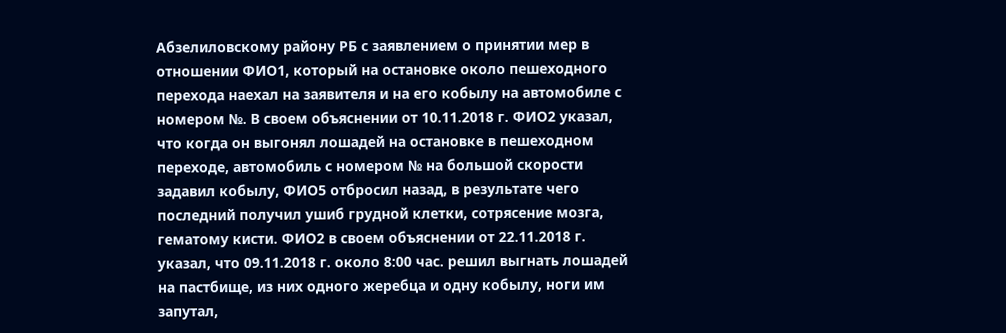Абзелиловскому району РБ с заявлением о принятии мер в отношении ФИО1, который на остановке около пешеходного перехода наехал на заявителя и на его кобылу на автомобиле с номером №. В своем объяснении от 10.11.2018 г. ФИО2 указал, что когда он выгонял лошадей на остановке в пешеходном переходе, автомобиль с номером № на большой скорости задавил кобылу, ФИО5 отбросил назад, в результате чего последний получил ушиб грудной клетки, сотрясение мозга, гематому кисти. ФИО2 в своем объяснении от 22.11.2018 г. указал, что 09.11.2018 г. около 8:00 час. решил выгнать лошадей на пастбище, из них одного жеребца и одну кобылу, ноги им запутал,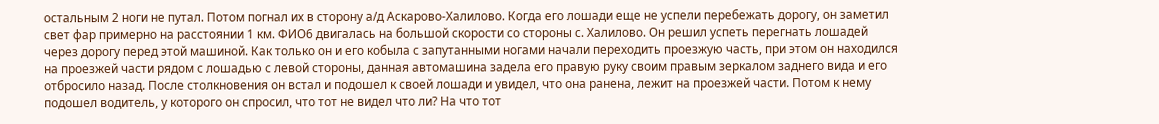остальным 2 ноги не путал. Потом погнал их в сторону а/д Аскарово-Халилово. Когда его лошади еще не успели перебежать дорогу, он заметил свет фар примерно на расстоянии 1 км. ФИО6 двигалась на большой скорости со стороны с. Халилово. Он решил успеть перегнать лошадей через дорогу перед этой машиной. Как только он и его кобыла с запутанными ногами начали переходить проезжую часть, при этом он находился на проезжей части рядом с лошадью с левой стороны, данная автомашина задела его правую руку своим правым зеркалом заднего вида и его отбросило назад. После столкновения он встал и подошел к своей лошади и увидел, что она ранена, лежит на проезжей части. Потом к нему подошел водитель, у которого он спросил, что тот не видел что ли? На что тот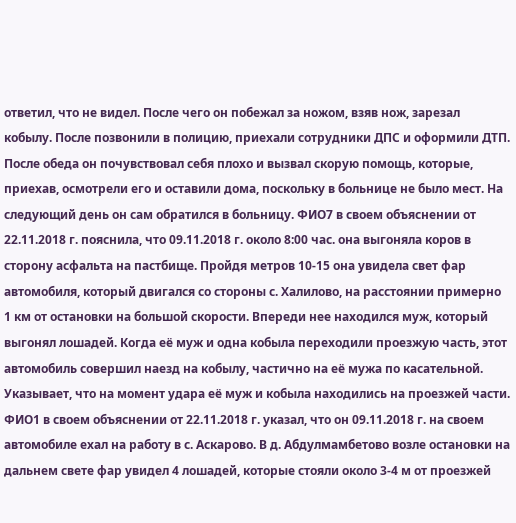ответил, что не видел. После чего он побежал за ножом, взяв нож, зарезал кобылу. После позвонили в полицию, приехали сотрудники ДПС и оформили ДТП. После обеда он почувствовал себя плохо и вызвал скорую помощь, которые, приехав, осмотрели его и оставили дома, поскольку в больнице не было мест. На следующий день он сам обратился в больницу. ФИО7 в своем объяснении от 22.11.2018 г. пояснила, что 09.11.2018 г. около 8:00 час. она выгоняла коров в сторону асфальта на пастбище. Пройдя метров 10-15 она увидела свет фар автомобиля, который двигался со стороны с. Халилово, на расстоянии примерно 1 км от остановки на большой скорости. Впереди нее находился муж, который выгонял лошадей. Когда её муж и одна кобыла переходили проезжую часть, этот автомобиль совершил наезд на кобылу, частично на её мужа по касательной. Указывает, что на момент удара её муж и кобыла находились на проезжей части. ФИО1 в своем объяснении от 22.11.2018 г. указал, что он 09.11.2018 г. на своем автомобиле ехал на работу в с. Аскарово. В д. Абдулмамбетово возле остановки на дальнем свете фар увидел 4 лошадей, которые стояли около 3-4 м от проезжей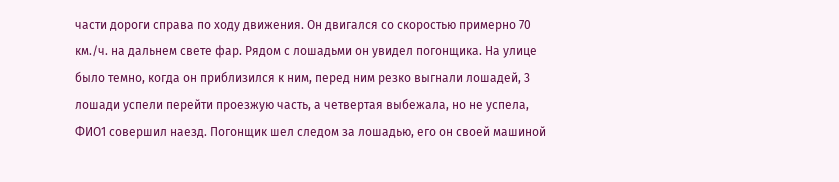части дороги справа по ходу движения. Он двигался со скоростью примерно 70 км./ч. на дальнем свете фар. Рядом с лошадьми он увидел погонщика. На улице было темно, когда он приблизился к ним, перед ним резко выгнали лошадей, 3 лошади успели перейти проезжую часть, а четвертая выбежала, но не успела, ФИО1 совершил наезд. Погонщик шел следом за лошадью, его он своей машиной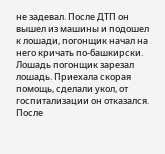не задевал. После ДТП он вышел из машины и подошел к лошади, погонщик начал на него кричать по-башкирски. Лошадь погонщик зарезал лошадь. Приехала скорая помощь, сделали укол, от госпитализации он отказался. После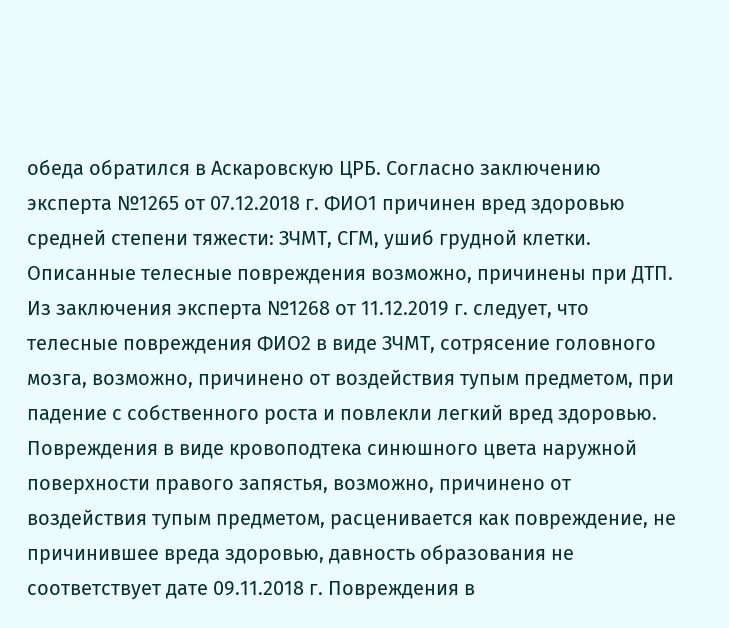обеда обратился в Аскаровскую ЦРБ. Согласно заключению эксперта №1265 от 07.12.2018 г. ФИО1 причинен вред здоровью средней степени тяжести: ЗЧМТ, СГМ, ушиб грудной клетки. Описанные телесные повреждения возможно, причинены при ДТП. Из заключения эксперта №1268 от 11.12.2019 г. следует, что телесные повреждения ФИО2 в виде ЗЧМТ, сотрясение головного мозга, возможно, причинено от воздействия тупым предметом, при падение с собственного роста и повлекли легкий вред здоровью. Повреждения в виде кровоподтека синюшного цвета наружной поверхности правого запястья, возможно, причинено от воздействия тупым предметом, расценивается как повреждение, не причинившее вреда здоровью, давность образования не соответствует дате 09.11.2018 г. Повреждения в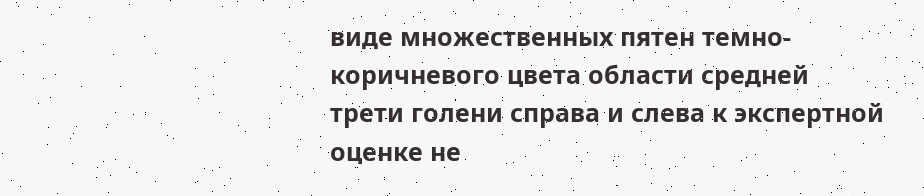виде множественных пятен темно-коричневого цвета области средней трети голени справа и слева к экспертной оценке не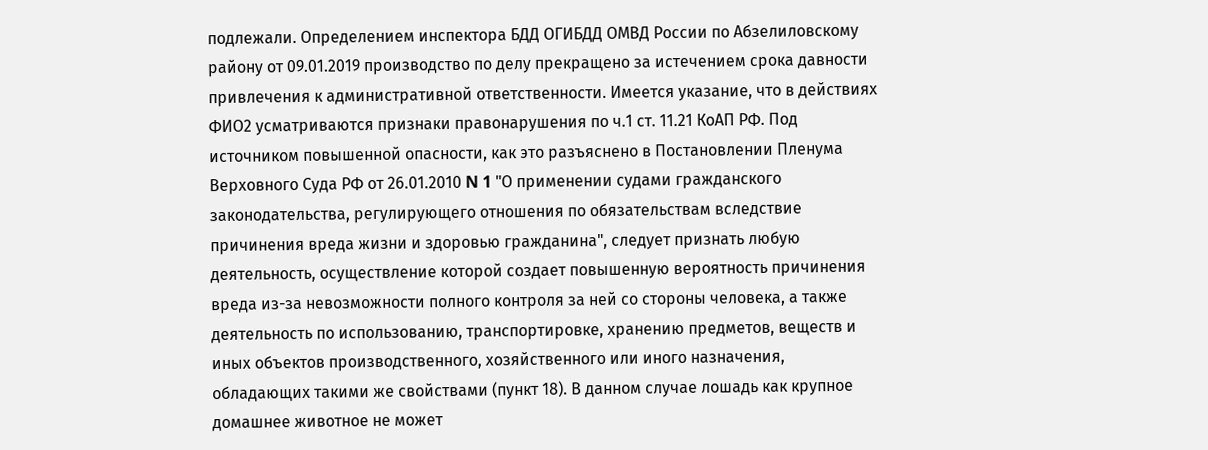подлежали. Определением инспектора БДД ОГИБДД ОМВД России по Абзелиловскому району от 09.01.2019 производство по делу прекращено за истечением срока давности привлечения к административной ответственности. Имеется указание, что в действиях ФИО2 усматриваются признаки правонарушения по ч.1 ст. 11.21 КоАП РФ. Под источником повышенной опасности, как это разъяснено в Постановлении Пленума Верховного Суда РФ от 26.01.2010 N 1 "О применении судами гражданского законодательства, регулирующего отношения по обязательствам вследствие причинения вреда жизни и здоровью гражданина", следует признать любую деятельность, осуществление которой создает повышенную вероятность причинения вреда из-за невозможности полного контроля за ней со стороны человека, а также деятельность по использованию, транспортировке, хранению предметов, веществ и иных объектов производственного, хозяйственного или иного назначения, обладающих такими же свойствами (пункт 18). В данном случае лошадь как крупное домашнее животное не может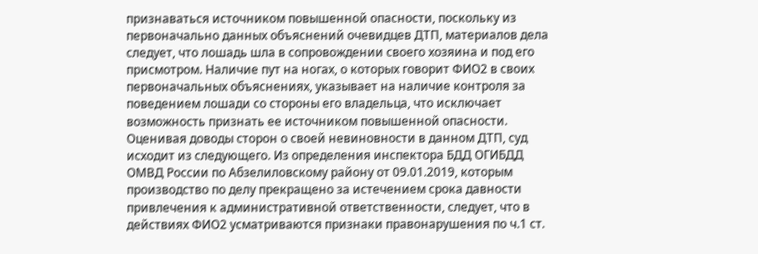признаваться источником повышенной опасности, поскольку из первоначально данных объяснений очевидцев ДТП, материалов дела следует, что лошадь шла в сопровождении своего хозяина и под его присмотром. Наличие пут на ногах, о которых говорит ФИО2 в своих первоначальных объяснениях, указывает на наличие контроля за поведением лошади со стороны его владельца, что исключает возможность признать ее источником повышенной опасности. Оценивая доводы сторон о своей невиновности в данном ДТП, суд исходит из следующего. Из определения инспектора БДД ОГИБДД ОМВД России по Абзелиловскому району от 09.01.2019, которым производство по делу прекращено за истечением срока давности привлечения к административной ответственности, следует, что в действиях ФИО2 усматриваются признаки правонарушения по ч.1 ст.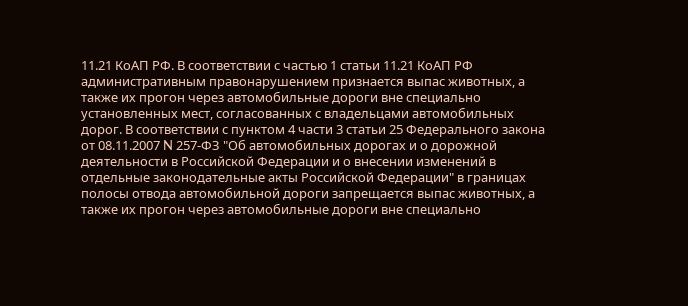11.21 КоАП РФ. В соответствии с частью 1 статьи 11.21 КоАП РФ административным правонарушением признается выпас животных, а также их прогон через автомобильные дороги вне специально установленных мест, согласованных с владельцами автомобильных дорог. В соответствии с пунктом 4 части 3 статьи 25 Федерального закона от 08.11.2007 N 257-ФЗ "Об автомобильных дорогах и о дорожной деятельности в Российской Федерации и о внесении изменений в отдельные законодательные акты Российской Федерации" в границах полосы отвода автомобильной дороги запрещается выпас животных, а также их прогон через автомобильные дороги вне специально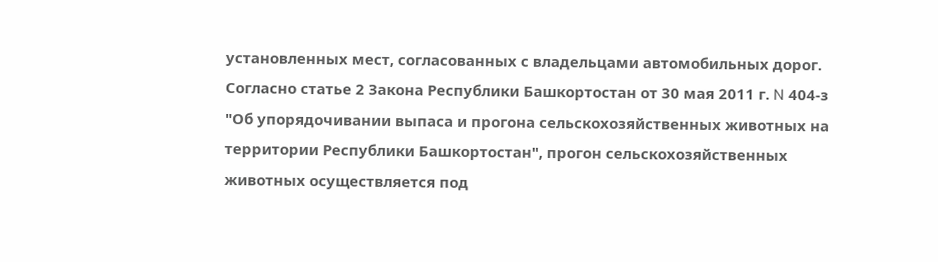установленных мест, согласованных с владельцами автомобильных дорог. Согласно статье 2 Закона Республики Башкортостан от 30 мая 2011 г. N 404-з "Об упорядочивании выпаса и прогона сельскохозяйственных животных на территории Республики Башкортостан", прогон сельскохозяйственных животных осуществляется под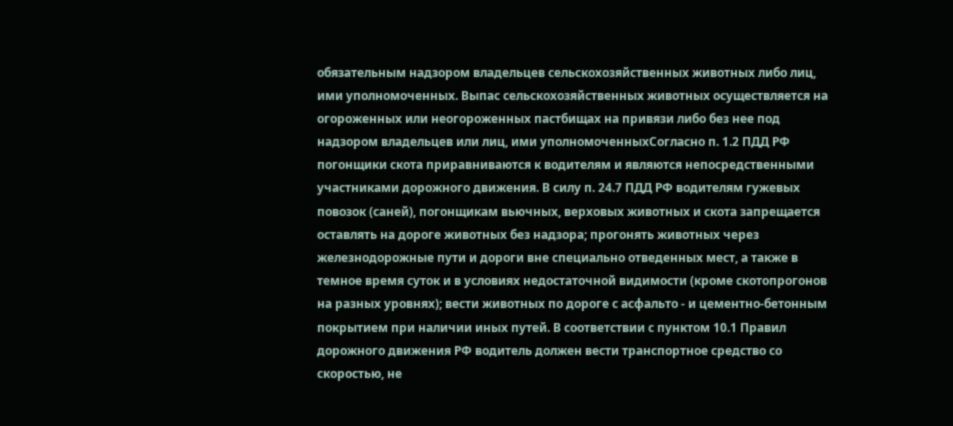обязательным надзором владельцев сельскохозяйственных животных либо лиц, ими уполномоченных. Выпас сельскохозяйственных животных осуществляется на огороженных или неогороженных пастбищах на привязи либо без нее под надзором владельцев или лиц, ими уполномоченныхСогласно п. 1.2 ПДД РФ погонщики скота приравниваются к водителям и являются непосредственными участниками дорожного движения. В силу п. 24.7 ПДД РФ водителям гужевых повозок (саней), погонщикам вьючных, верховых животных и скота запрещается оставлять на дороге животных без надзора; прогонять животных через железнодорожные пути и дороги вне специально отведенных мест, а также в темное время суток и в условиях недостаточной видимости (кроме скотопрогонов на разных уровнях); вести животных по дороге с асфальто - и цементно-бетонным покрытием при наличии иных путей. В соответствии с пунктом 10.1 Правил дорожного движения РФ водитель должен вести транспортное средство со скоростью, не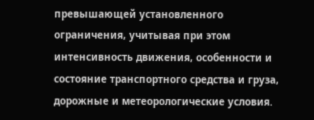превышающей установленного ограничения, учитывая при этом интенсивность движения, особенности и состояние транспортного средства и груза, дорожные и метеорологические условия.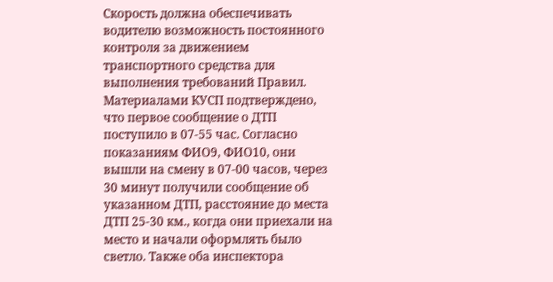Скорость должна обеспечивать водителю возможность постоянного контроля за движением транспортного средства для выполнения требований Правил. Материалами КУСП подтверждено, что первое сообщение о ДТП поступило в 07-55 час. Согласно показаниям ФИО9, ФИО10, они вышли на смену в 07-00 часов, через 30 минут получили сообщение об указанном ДТП, расстояние до места ДТП 25-30 км., когда они приехали на место и начали оформлять было светло. Также оба инспектора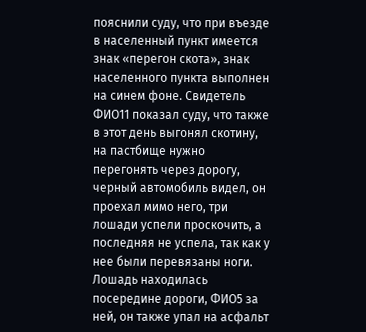пояснили суду, что при въезде в населенный пункт имеется знак «перегон скота», знак населенного пункта выполнен на синем фоне. Свидетель ФИО11 показал суду, что также в этот день выгонял скотину, на пастбище нужно перегонять через дорогу, черный автомобиль видел, он проехал мимо него, три лошади успели проскочить, а последняя не успела, так как у нее были перевязаны ноги. Лошадь находилась посередине дороги, ФИО5 за ней, он также упал на асфальт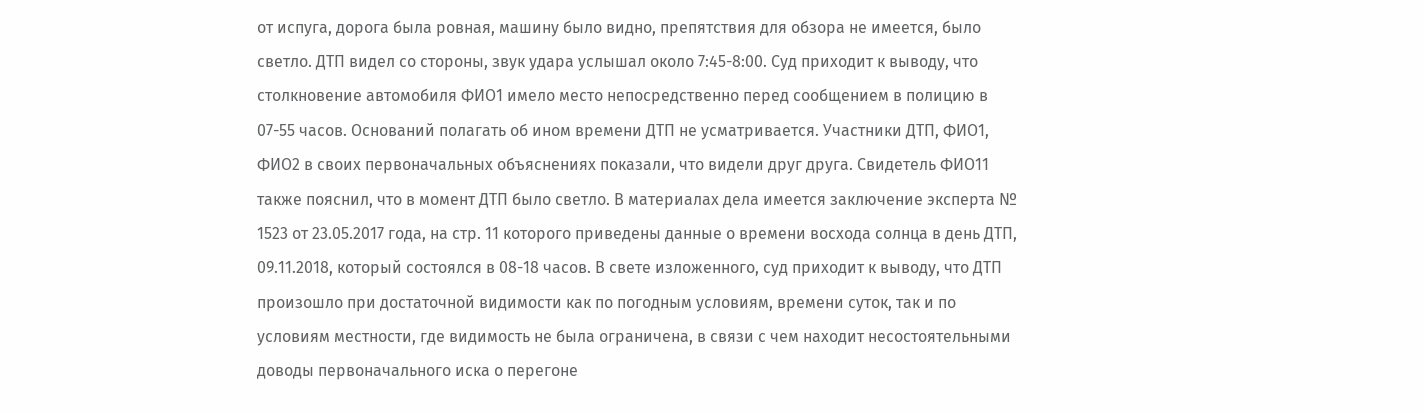от испуга, дорога была ровная, машину было видно, препятствия для обзора не имеется, было светло. ДТП видел со стороны, звук удара услышал около 7:45-8:00. Суд приходит к выводу, что столкновение автомобиля ФИО1 имело место непосредственно перед сообщением в полицию в 07-55 часов. Оснований полагать об ином времени ДТП не усматривается. Участники ДТП, ФИО1, ФИО2 в своих первоначальных объяснениях показали, что видели друг друга. Свидетель ФИО11 также пояснил, что в момент ДТП было светло. В материалах дела имеется заключение эксперта № 1523 от 23.05.2017 года, на стр. 11 которого приведены данные о времени восхода солнца в день ДТП, 09.11.2018, который состоялся в 08-18 часов. В свете изложенного, суд приходит к выводу, что ДТП произошло при достаточной видимости как по погодным условиям, времени суток, так и по условиям местности, где видимость не была ограничена, в связи с чем находит несостоятельными доводы первоначального иска о перегоне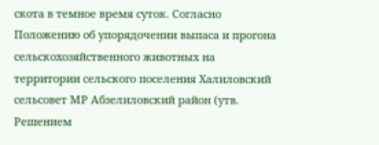скота в темное время суток. Согласно Положению об упорядочении выпаса и прогона сельскохозяйственного животных на территории сельского поселения Халиловский сельсовет МР Абзелиловский район (утв. Решением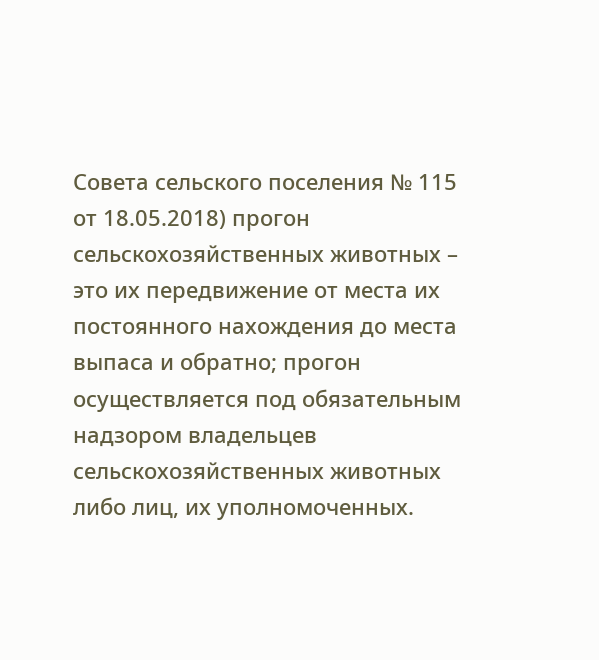Совета сельского поселения № 115 от 18.05.2018) прогон сельскохозяйственных животных – это их передвижение от места их постоянного нахождения до места выпаса и обратно; прогон осуществляется под обязательным надзором владельцев сельскохозяйственных животных либо лиц, их уполномоченных.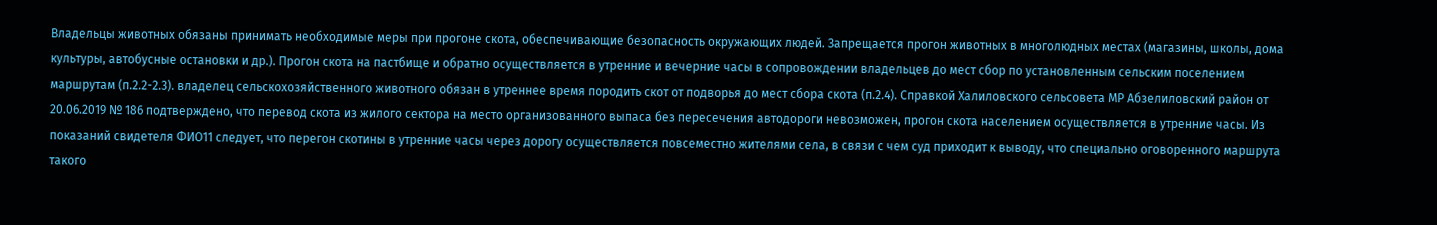Владельцы животных обязаны принимать необходимые меры при прогоне скота, обеспечивающие безопасность окружающих людей. Запрещается прогон животных в многолюдных местах (магазины, школы, дома культуры, автобусные остановки и др.). Прогон скота на пастбище и обратно осуществляется в утренние и вечерние часы в сопровождении владельцев до мест сбор по установленным сельским поселением маршрутам (п.2.2-2.3). владелец сельскохозяйственного животного обязан в утреннее время породить скот от подворья до мест сбора скота (п.2.4). Справкой Халиловского сельсовета МР Абзелиловский район от 20.06.2019 № 186 подтверждено, что перевод скота из жилого сектора на место организованного выпаса без пересечения автодороги невозможен, прогон скота населением осуществляется в утренние часы. Из показаний свидетеля ФИО11 следует, что перегон скотины в утренние часы через дорогу осуществляется повсеместно жителями села, в связи с чем суд приходит к выводу, что специально оговоренного маршрута такого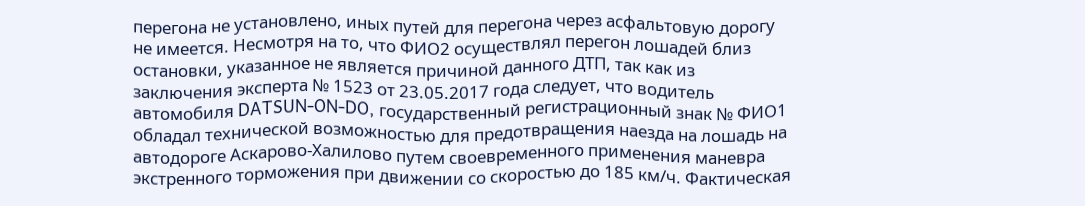перегона не установлено, иных путей для перегона через асфальтовую дорогу не имеется. Несмотря на то, что ФИО2 осуществлял перегон лошадей близ остановки, указанное не является причиной данного ДТП, так как из заключения эксперта № 1523 от 23.05.2017 года следует, что водитель автомобиля DATSUN-ON-DO, государственный регистрационный знак № ФИО1 обладал технической возможностью для предотвращения наезда на лошадь на автодороге Аскарово-Халилово путем своевременного применения маневра экстренного торможения при движении со скоростью до 185 км/ч. Фактическая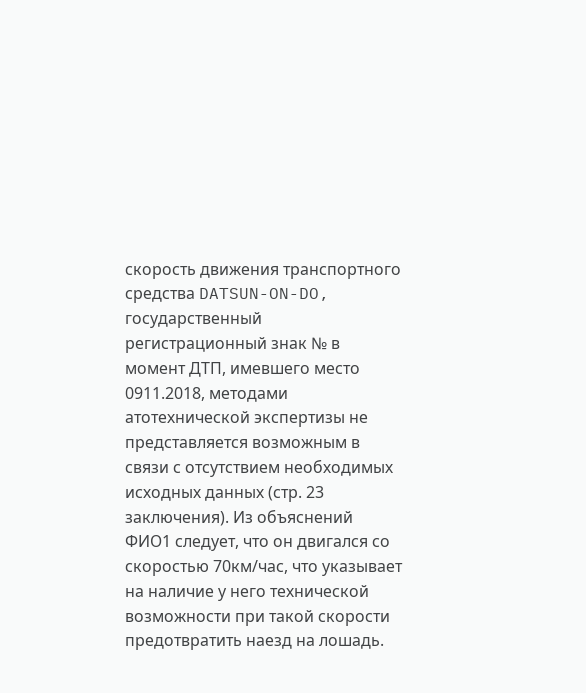скорость движения транспортного средства DATSUN-ON-DO, государственный регистрационный знак № в момент ДТП, имевшего место 0911.2018, методами атотехнической экспертизы не представляется возможным в связи с отсутствием необходимых исходных данных (стр. 23 заключения). Из объяснений ФИО1 следует, что он двигался со скоростью 70км/час, что указывает на наличие у него технической возможности при такой скорости предотвратить наезд на лошадь.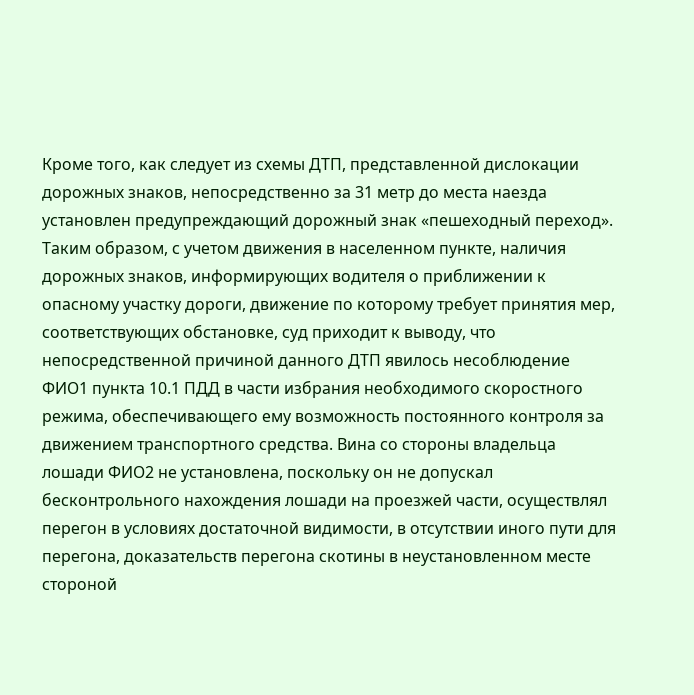Кроме того, как следует из схемы ДТП, представленной дислокации дорожных знаков, непосредственно за 31 метр до места наезда установлен предупреждающий дорожный знак «пешеходный переход». Таким образом, с учетом движения в населенном пункте, наличия дорожных знаков, информирующих водителя о приближении к опасному участку дороги, движение по которому требует принятия мер, соответствующих обстановке, суд приходит к выводу, что непосредственной причиной данного ДТП явилось несоблюдение ФИО1 пункта 10.1 ПДД в части избрания необходимого скоростного режима, обеспечивающего ему возможность постоянного контроля за движением транспортного средства. Вина со стороны владельца лошади ФИО2 не установлена, поскольку он не допускал бесконтрольного нахождения лошади на проезжей части, осуществлял перегон в условиях достаточной видимости, в отсутствии иного пути для перегона, доказательств перегона скотины в неустановленном месте стороной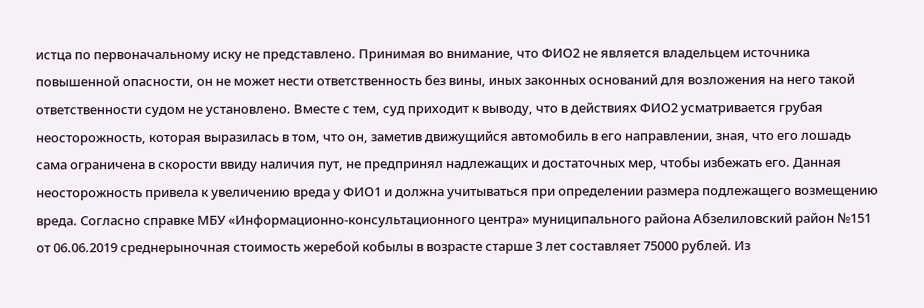истца по первоначальному иску не представлено. Принимая во внимание, что ФИО2 не является владельцем источника повышенной опасности, он не может нести ответственность без вины, иных законных оснований для возложения на него такой ответственности судом не установлено. Вместе с тем, суд приходит к выводу, что в действиях ФИО2 усматривается грубая неосторожность, которая выразилась в том, что он, заметив движущийся автомобиль в его направлении, зная, что его лошадь сама ограничена в скорости ввиду наличия пут, не предпринял надлежащих и достаточных мер, чтобы избежать его. Данная неосторожность привела к увеличению вреда у ФИО1 и должна учитываться при определении размера подлежащего возмещению вреда. Согласно справке МБУ «Информационно-консультационного центра» муниципального района Абзелиловский район №151 от 06.06.2019 среднерыночная стоимость жеребой кобылы в возрасте старше 3 лет составляет 75000 рублей. Из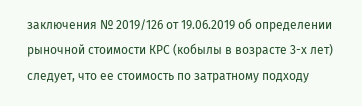заключения № 2019/126 от 19.06.2019 об определении рыночной стоимости КРС (кобылы в возрасте 3-х лет) следует, что ее стоимость по затратному подходу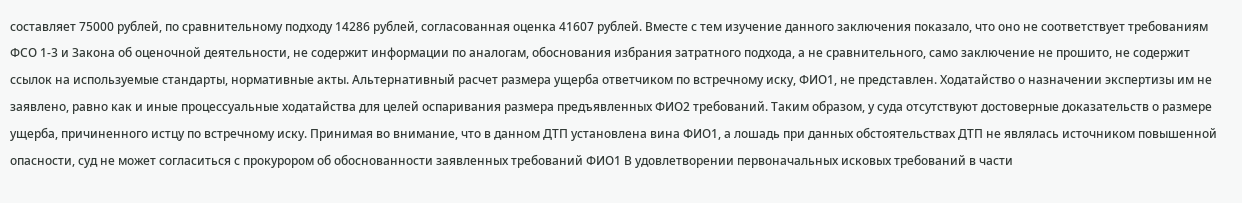составляет 75000 рублей, по сравнительному подходу 14286 рублей, согласованная оценка 41607 рублей. Вместе с тем изучение данного заключения показало, что оно не соответствует требованиям ФСО 1-3 и Закона об оценочной деятельности, не содержит информации по аналогам, обоснования избрания затратного подхода, а не сравнительного, само заключение не прошито, не содержит ссылок на используемые стандарты, нормативные акты. Альтернативный расчет размера ущерба ответчиком по встречному иску, ФИО1, не представлен. Ходатайство о назначении экспертизы им не заявлено, равно как и иные процессуальные ходатайства для целей оспаривания размера предъявленных ФИО2 требований. Таким образом, у суда отсутствуют достоверные доказательств о размере ущерба, причиненного истцу по встречному иску. Принимая во внимание, что в данном ДТП установлена вина ФИО1, а лошадь при данных обстоятельствах ДТП не являлась источником повышенной опасности, суд не может согласиться с прокурором об обоснованности заявленных требований ФИО1 В удовлетворении первоначальных исковых требований в части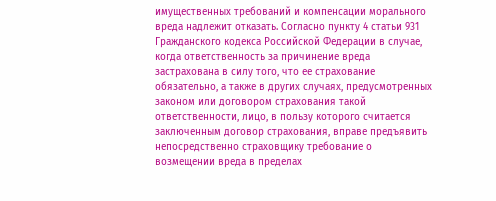имущественных требований и компенсации морального вреда надлежит отказать. Согласно пункту 4 статьи 931 Гражданского кодекса Российской Федерации в случае, когда ответственность за причинение вреда застрахована в силу того, что ее страхование обязательно, а также в других случаях, предусмотренных законом или договором страхования такой ответственности, лицо, в пользу которого считается заключенным договор страхования, вправе предъявить непосредственно страховщику требование о возмещении вреда в пределах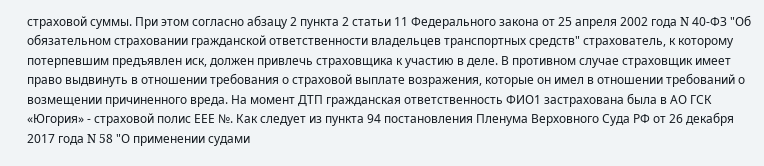страховой суммы. При этом согласно абзацу 2 пункта 2 статьи 11 Федерального закона от 25 апреля 2002 года N 40-ФЗ "Об обязательном страховании гражданской ответственности владельцев транспортных средств" страхователь, к которому потерпевшим предъявлен иск, должен привлечь страховщика к участию в деле. В противном случае страховщик имеет право выдвинуть в отношении требования о страховой выплате возражения, которые он имел в отношении требований о возмещении причиненного вреда. На момент ДТП гражданская ответственность ФИО1 застрахована была в АО ГСК «Югория» - страховой полис ЕЕЕ №. Как следует из пункта 94 постановления Пленума Верховного Суда РФ от 26 декабря 2017 года N 58 "О применении судами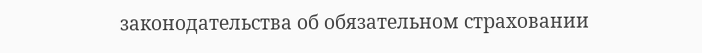законодательства об обязательном страховании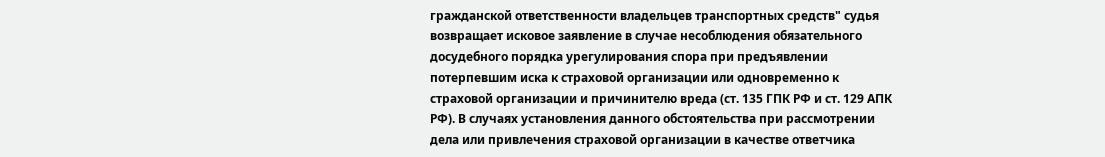гражданской ответственности владельцев транспортных средств" судья возвращает исковое заявление в случае несоблюдения обязательного досудебного порядка урегулирования спора при предъявлении потерпевшим иска к страховой организации или одновременно к страховой организации и причинителю вреда (ст. 135 ГПК РФ и ст. 129 АПК РФ). В случаях установления данного обстоятельства при рассмотрении дела или привлечения страховой организации в качестве ответчика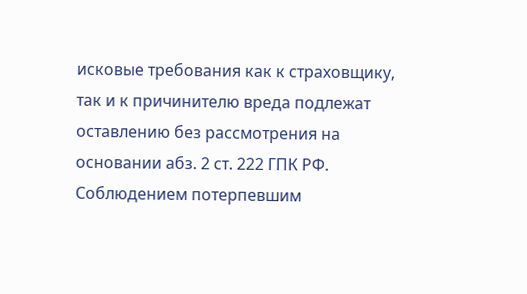исковые требования как к страховщику, так и к причинителю вреда подлежат оставлению без рассмотрения на основании абз. 2 ст. 222 ГПК РФ. Соблюдением потерпевшим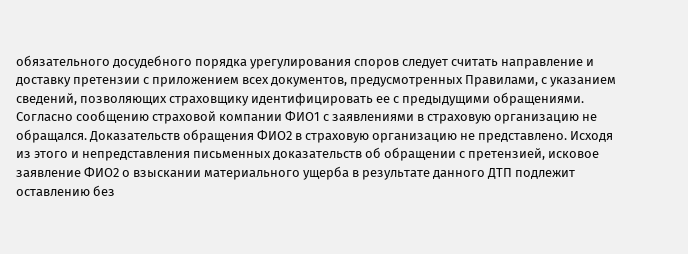обязательного досудебного порядка урегулирования споров следует считать направление и доставку претензии с приложением всех документов, предусмотренных Правилами, с указанием сведений, позволяющих страховщику идентифицировать ее с предыдущими обращениями. Согласно сообщению страховой компании ФИО1 с заявлениями в страховую организацию не обращался. Доказательств обращения ФИО2 в страховую организацию не представлено. Исходя из этого и непредставления письменных доказательств об обращении с претензией, исковое заявление ФИО2 о взыскании материального ущерба в результате данного ДТП подлежит оставлению без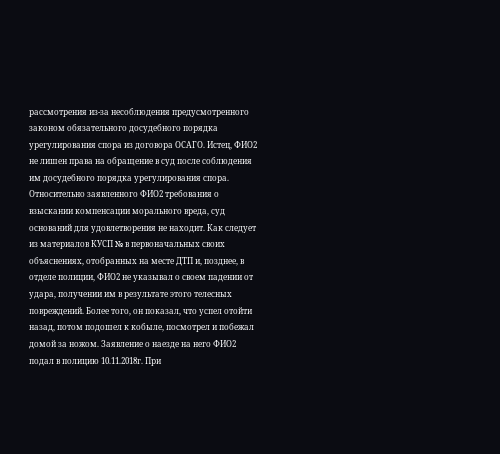рассмотрения из-за несоблюдения предусмотренного законом обязательного досудебного порядка урегулирования спора из договора ОСАГО. Истец, ФИО2 не лишен права на обращение в суд после соблюдения им досудебного порядка урегулирования спора. Относительно заявленного ФИО2 требования о взыскании компенсации морального вреда, суд оснований для удовлетворения не находит. Как следует из материалов КУСП № в первоначальных своих объяснениях, отобранных на месте ДТП и, позднее, в отделе полиции, ФИО2 не указывал о своем падении от удара, получении им в результате этого телесных повреждений. Более того, он показал, что успел отойти назад, потом подошел к кобыле, посмотрел и побежал домой за ножом. Заявление о наезде на него ФИО2 подал в полицию 10.11.2018г. При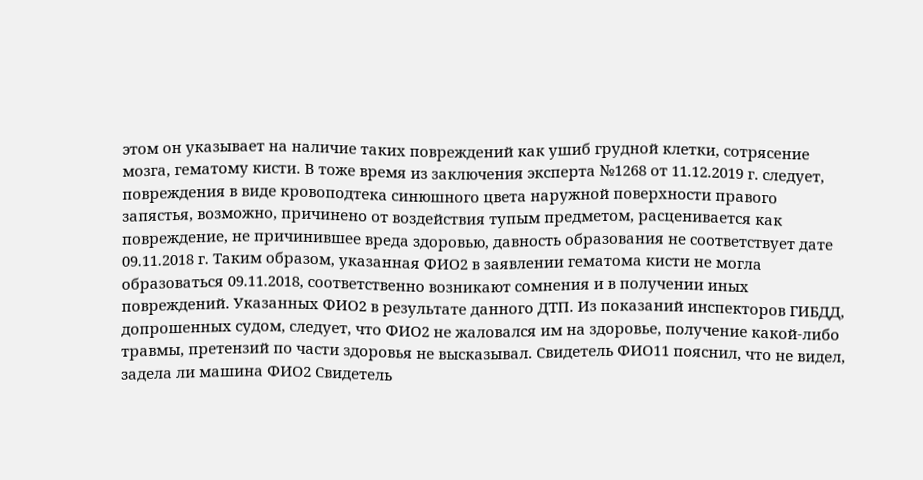этом он указывает на наличие таких повреждений как ушиб грудной клетки, сотрясение мозга, гематому кисти. В тоже время из заключения эксперта №1268 от 11.12.2019 г. следует, повреждения в виде кровоподтека синюшного цвета наружной поверхности правого запястья, возможно, причинено от воздействия тупым предметом, расценивается как повреждение, не причинившее вреда здоровью, давность образования не соответствует дате 09.11.2018 г. Таким образом, указанная ФИО2 в заявлении гематома кисти не могла образоваться 09.11.2018, соответственно возникают сомнения и в получении иных повреждений. Указанных ФИО2 в результате данного ДТП. Из показаний инспекторов ГИБДД, допрошенных судом, следует, что ФИО2 не жаловался им на здоровье, получение какой-либо травмы, претензий по части здоровья не высказывал. Свидетель ФИО11 пояснил, что не видел, задела ли машина ФИО2 Свидетель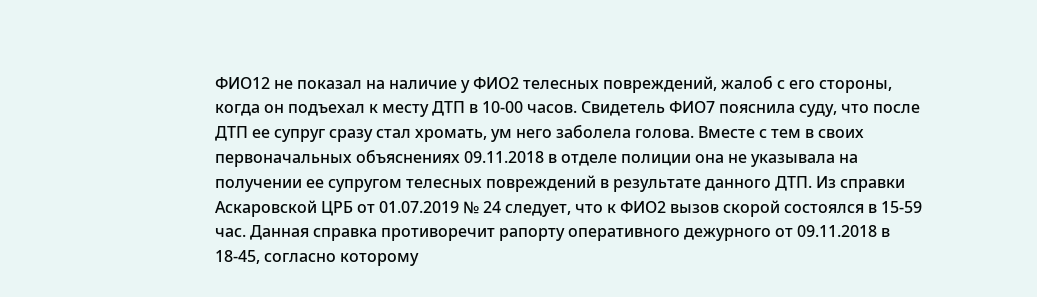ФИО12 не показал на наличие у ФИО2 телесных повреждений, жалоб с его стороны, когда он подъехал к месту ДТП в 10-00 часов. Свидетель ФИО7 пояснила суду, что после ДТП ее супруг сразу стал хромать, ум него заболела голова. Вместе с тем в своих первоначальных объяснениях 09.11.2018 в отделе полиции она не указывала на получении ее супругом телесных повреждений в результате данного ДТП. Из справки Аскаровской ЦРБ от 01.07.2019 № 24 следует, что к ФИО2 вызов скорой состоялся в 15-59 час. Данная справка противоречит рапорту оперативного дежурного от 09.11.2018 в 18-45, согласно которому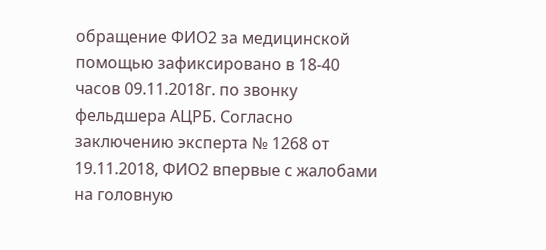обращение ФИО2 за медицинской помощью зафиксировано в 18-40 часов 09.11.2018г. по звонку фельдшера АЦРБ. Согласно заключению эксперта № 1268 от 19.11.2018, ФИО2 впервые с жалобами на головную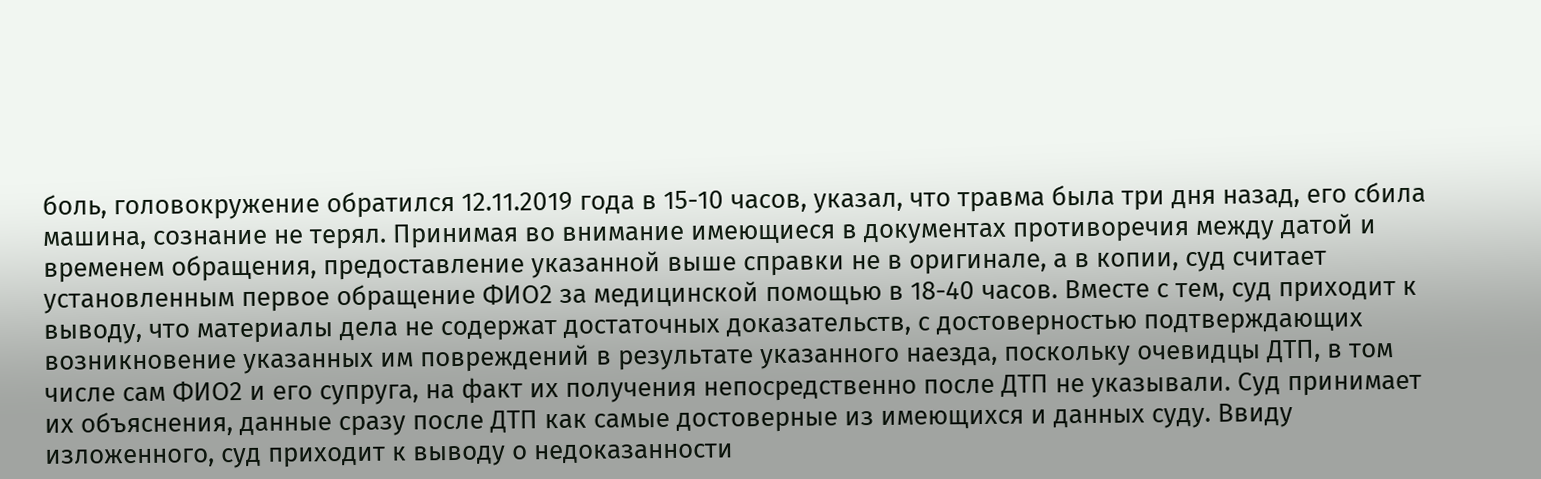боль, головокружение обратился 12.11.2019 года в 15-10 часов, указал, что травма была три дня назад, его сбила машина, сознание не терял. Принимая во внимание имеющиеся в документах противоречия между датой и временем обращения, предоставление указанной выше справки не в оригинале, а в копии, суд считает установленным первое обращение ФИО2 за медицинской помощью в 18-40 часов. Вместе с тем, суд приходит к выводу, что материалы дела не содержат достаточных доказательств, с достоверностью подтверждающих возникновение указанных им повреждений в результате указанного наезда, поскольку очевидцы ДТП, в том числе сам ФИО2 и его супруга, на факт их получения непосредственно после ДТП не указывали. Суд принимает их объяснения, данные сразу после ДТП как самые достоверные из имеющихся и данных суду. Ввиду изложенного, суд приходит к выводу о недоказанности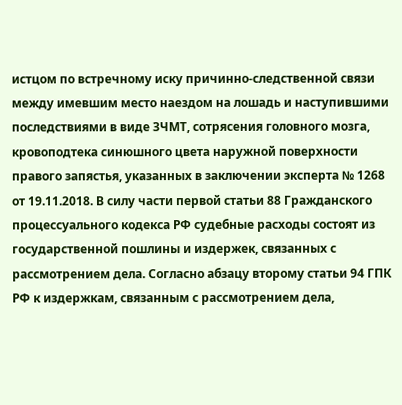истцом по встречному иску причинно-следственной связи между имевшим место наездом на лошадь и наступившими последствиями в виде ЗЧМТ, сотрясения головного мозга, кровоподтека синюшного цвета наружной поверхности правого запястья, указанных в заключении эксперта № 1268 от 19.11.2018. В силу части первой статьи 88 Гражданского процессуального кодекса РФ судебные расходы состоят из государственной пошлины и издержек, связанных с рассмотрением дела. Согласно абзацу второму статьи 94 ГПК РФ к издержкам, связанным с рассмотрением дела,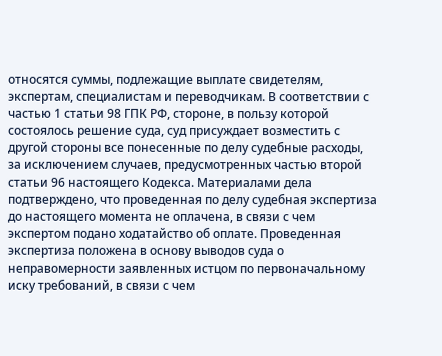относятся суммы, подлежащие выплате свидетелям, экспертам, специалистам и переводчикам. В соответствии с частью 1 статьи 98 ГПК РФ, стороне, в пользу которой состоялось решение суда, суд присуждает возместить с другой стороны все понесенные по делу судебные расходы, за исключением случаев, предусмотренных частью второй статьи 96 настоящего Кодекса. Материалами дела подтверждено, что проведенная по делу судебная экспертиза до настоящего момента не оплачена, в связи с чем экспертом подано ходатайство об оплате. Проведенная экспертиза положена в основу выводов суда о неправомерности заявленных истцом по первоначальному иску требований, в связи с чем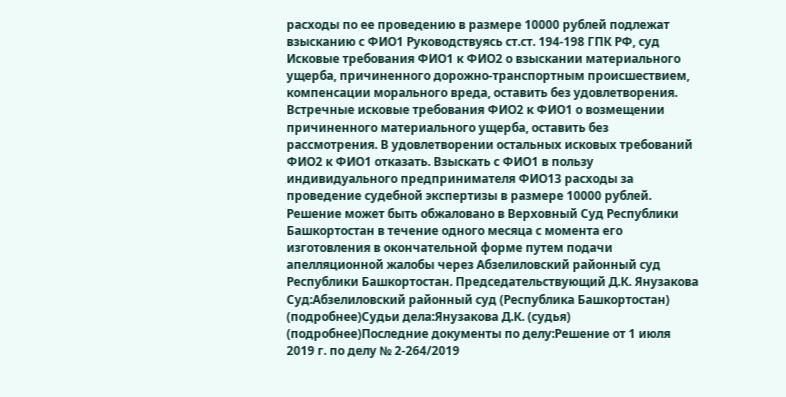расходы по ее проведению в размере 10000 рублей подлежат взысканию с ФИО1 Руководствуясь ст.ст. 194-198 ГПК РФ, суд Исковые требования ФИО1 к ФИО2 о взыскании материального ущерба, причиненного дорожно-транспортным происшествием, компенсации морального вреда, оставить без удовлетворения. Встречные исковые требования ФИО2 к ФИО1 о возмещении причиненного материального ущерба, оставить без рассмотрения. В удовлетворении остальных исковых требований ФИО2 к ФИО1 отказать. Взыскать с ФИО1 в пользу индивидуального предпринимателя ФИО13 расходы за проведение судебной экспертизы в размере 10000 рублей. Решение может быть обжаловано в Верховный Суд Республики Башкортостан в течение одного месяца с момента его изготовления в окончательной форме путем подачи апелляционной жалобы через Абзелиловский районный суд Республики Башкортостан. Председательствующий Д.К. Янузакова Суд:Абзелиловский районный суд (Республика Башкортостан) (подробнее)Судьи дела:Янузакова Д.К. (судья) (подробнее)Последние документы по делу:Решение от 1 июля 2019 г. по делу № 2-264/2019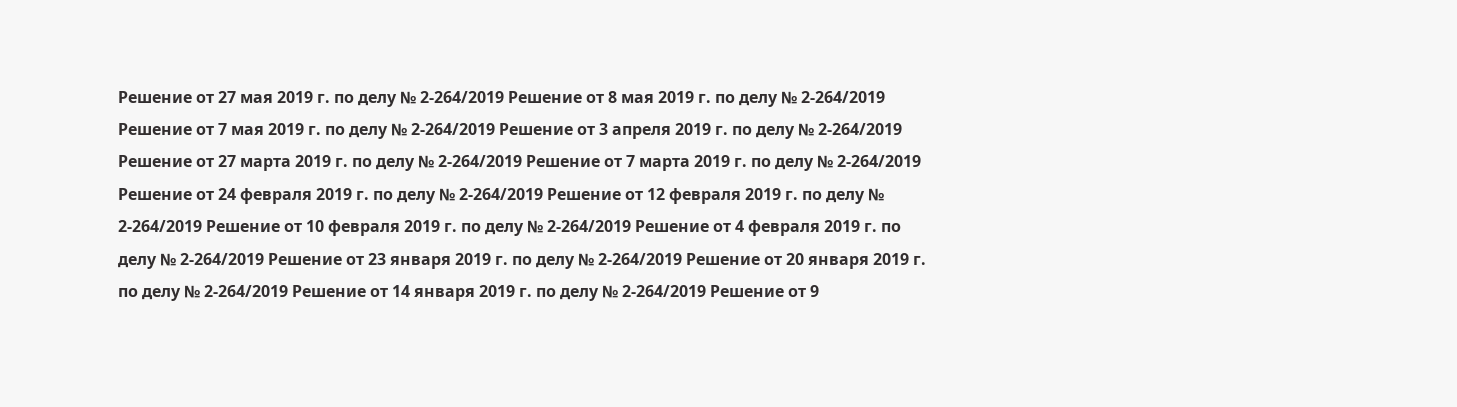Решение от 27 мая 2019 г. по делу № 2-264/2019 Решение от 8 мая 2019 г. по делу № 2-264/2019 Решение от 7 мая 2019 г. по делу № 2-264/2019 Решение от 3 апреля 2019 г. по делу № 2-264/2019 Решение от 27 марта 2019 г. по делу № 2-264/2019 Решение от 7 марта 2019 г. по делу № 2-264/2019 Решение от 24 февраля 2019 г. по делу № 2-264/2019 Решение от 12 февраля 2019 г. по делу № 2-264/2019 Решение от 10 февраля 2019 г. по делу № 2-264/2019 Решение от 4 февраля 2019 г. по делу № 2-264/2019 Решение от 23 января 2019 г. по делу № 2-264/2019 Решение от 20 января 2019 г. по делу № 2-264/2019 Решение от 14 января 2019 г. по делу № 2-264/2019 Решение от 9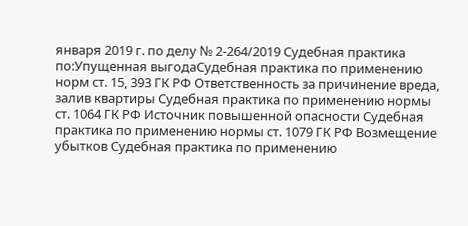января 2019 г. по делу № 2-264/2019 Судебная практика по:Упущенная выгодаСудебная практика по применению норм ст. 15, 393 ГК РФ Ответственность за причинение вреда, залив квартиры Судебная практика по применению нормы ст. 1064 ГК РФ Источник повышенной опасности Судебная практика по применению нормы ст. 1079 ГК РФ Возмещение убытков Судебная практика по применению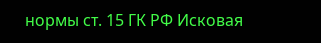нормы ст. 15 ГК РФ Исковая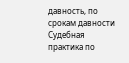давность, по срокам давности Судебная практика по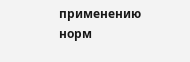применению норм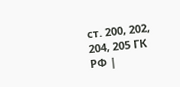ст. 200, 202, 204, 205 ГК РФ |